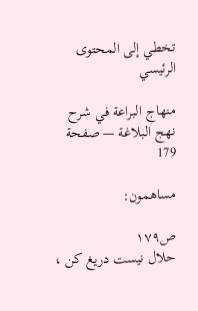تخطي إلى المحتوى الرئيسي

منهاج البراعة في شرح نهج البلاغة — صفحة 179

مساهمون:

ص١٧٩
حلال نيست دريغ كن ،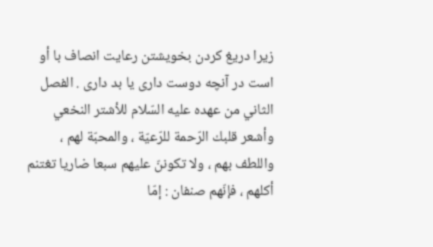زيرا دريغ كردن بخويشتن رعايت انصاف با أو است در آنچه دوست دارى يا بد دارى . الفصل الثاني من عهده عليه السّلام للأشتر النخعي وأشعر قلبك الرّحمة للرّعيّة ، والمحبّة لهم ، واللطف بهم ، ولا تكوننّ عليهم سبعا ضاريا تغتنم أكلهم ، فإنّهم صنفان : إمّا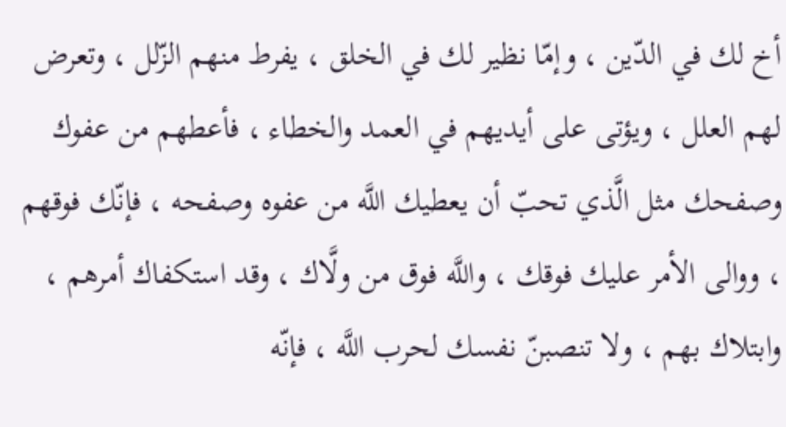أخ لك في الدّين ، وإمّا نظير لك في الخلق ، يفرط منهم الزّلل ، وتعرض لهم العلل ، ويؤتى على أيديهم في العمد والخطاء ، فأعطهم من عفوك وصفحك مثل الَّذي تحبّ أن يعطيك اللَّه من عفوه وصفحه ، فإنّك فوقهم ، ووالى الأمر عليك فوقك ، واللَّه فوق من ولَّاك ، وقد استكفاك أمرهم ، وابتلاك بهم ، ولا تنصبنّ نفسك لحرب اللَّه ، فإنّه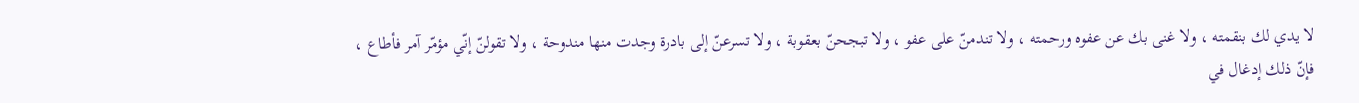لا يدي لك بنقمته ، ولا غنى بك عن عفوه ورحمته ، ولا تندمنّ على عفو ، ولا تبجحنّ بعقوبة ، ولا تسرعنّ إلى بادرة وجدت منها مندوحة ، ولا تقولنّ إنّي مؤمّر آمر فأطاع ، فإنّ ذلك إدغال في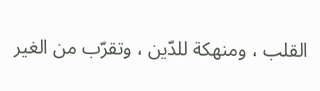القلب ، ومنهكة للدّين ، وتقرّب من الغير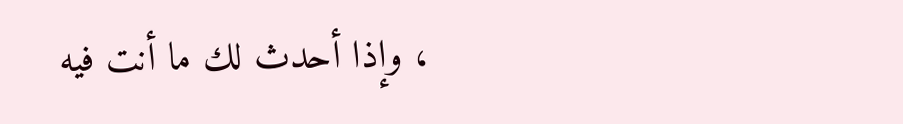، وإذا أحدث لك ما أنت فيه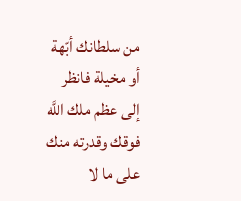من سلطانك أبّهة أو مخيلة فانظر إلى عظم ملك اللَّه فوقك وقدرته منك على ما لا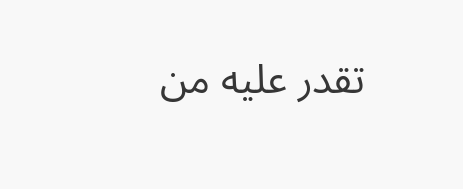تقدر عليه من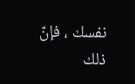نفسك ، فإنّ ذلك